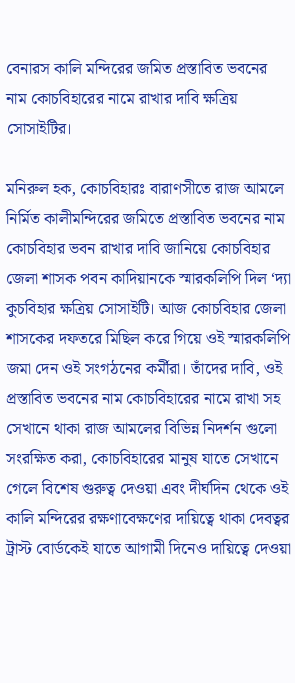বেনারস কালি মন্দিরের জমিত প্রস্তাবিত ভবনের নাম কোচবিহারের নামে রাখার দাবি ক্ষত্রিয় সোসাইটির।

মনিরুল হক, কোচবিহারঃ বারাণসীতে রাজ আমলে নির্মিত কালীমন্দিরের জমিতে প্রস্তাবিত ভবনের নাম কোচবিহার ভবন রাখার দাবি জানিয়ে কোচবিহার জেলা শাসক পবন কাদিয়ানকে স্মারকলিপি দিল ‘দ্যা কুচবিহার ক্ষত্রিয় সোসাইটি। আজ কোচবিহার জেলা শাসকের দফতরে মিছিল করে গিয়ে ওই স্মারকলিপি জমা দেন ওই সংগঠনের কর্মীরা। তাঁদের দাবি, ওই প্রস্তাবিত ভবনের নাম কোচবিহারের নামে রাখা সহ সেখানে থাকা রাজ আমলের বিভিন্ন নিদর্শন গুলো সংরক্ষিত করা, কোচবিহারের মানুষ যাতে সেখানে গেলে বিশেষ গুরুত্ব দেওয়া এবং দীর্ঘদিন থেকে ওই কালি মন্দিরের রক্ষণাবেক্ষণের দায়িত্বে থাকা দেবত্বর ট্রাস্ট বোর্ডকেই যাতে আগামী দিনেও দায়িত্বে দেওয়া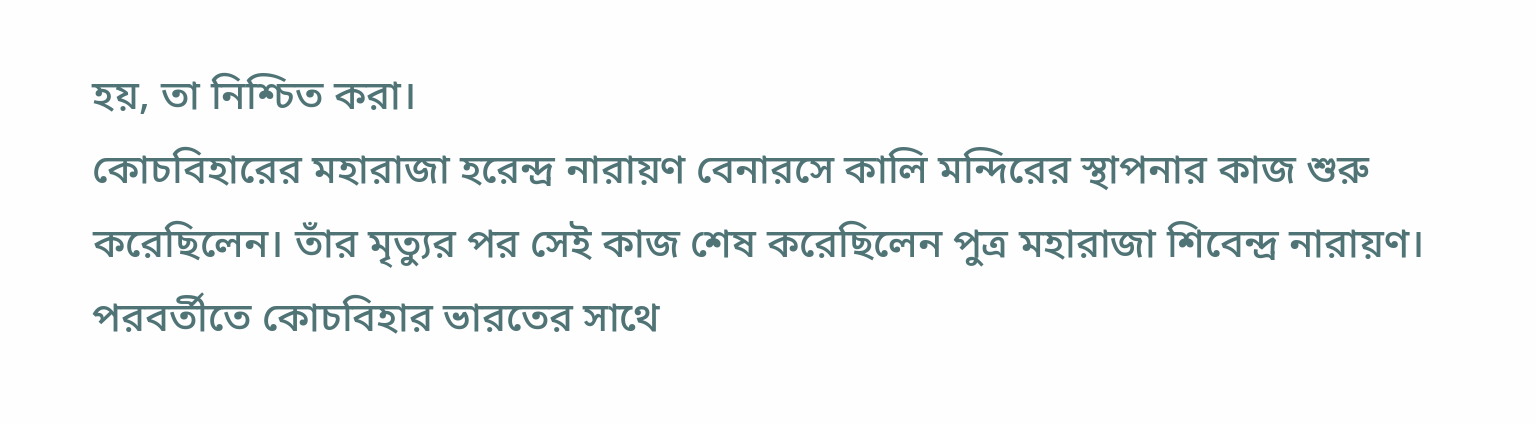হয়, তা নিশ্চিত করা।
কোচবিহারের মহারাজা হরেন্দ্র নারায়ণ বেনারসে কালি মন্দিরের স্থাপনার কাজ শুরু করেছিলেন। তাঁর মৃত্যুর পর সেই কাজ শেষ করেছিলেন পুত্র মহারাজা শিবেন্দ্র নারায়ণ। পরবর্তীতে কোচবিহার ভারতের সাথে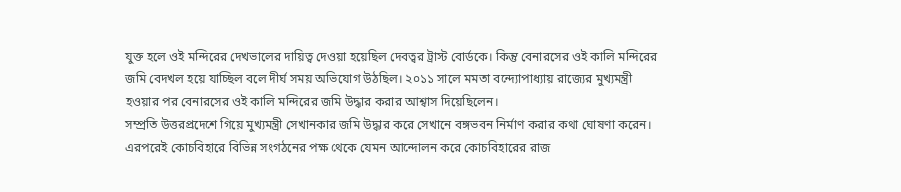যুক্ত হলে ওই মন্দিরের দেখভালের দায়িত্ব দেওয়া হয়েছিল দেবত্বর ট্রাস্ট বোর্ডকে। কিন্তু বেনারসের ওই কালি মন্দিরের জমি বেদখল হয়ে যাচ্ছিল বলে দীর্ঘ সময় অভিযোগ উঠছিল। ২০১১ সালে মমতা বন্দ্যোপাধ্যায় রাজ্যের মুখ্যমন্ত্রী হওয়ার পর বেনারসের ওই কালি মন্দিরের জমি উদ্ধার করার আশ্বাস দিয়েছিলেন।
সম্প্রতি উত্তরপ্রদেশে গিয়ে মুখ্যমন্ত্রী সেখানকার জমি উদ্ধার করে সেখানে বঙ্গভবন নির্মাণ করার কথা ঘোষণা করেন। এরপরেই কোচবিহারে বিভিন্ন সংগঠনের পক্ষ থেকে যেমন আন্দোলন করে কোচবিহারের রাজ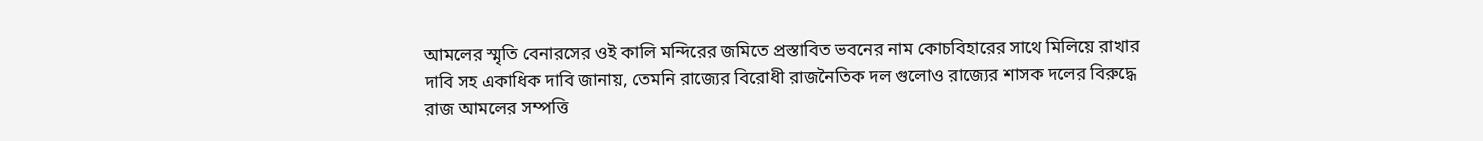আমলের স্মৃতি বেনারসের ওই কালি মন্দিরের জমিতে প্রস্তাবিত ভবনের নাম কোচবিহারের সাথে মিলিয়ে রাখার দাবি সহ একাধিক দাবি জানায়, তেমনি রাজ্যের বিরোধী রাজনৈতিক দল গুলোও রাজ্যের শাসক দলের বিরুদ্ধে রাজ আমলের সম্পত্তি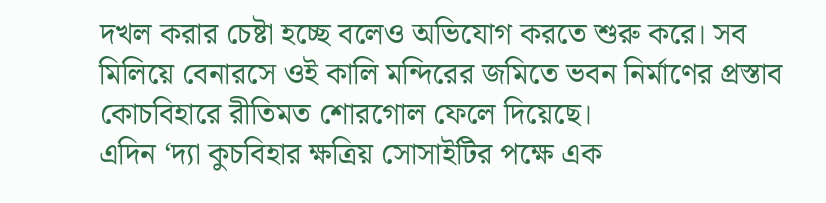দখল করার চেষ্টা হচ্ছে বলেও অভিযোগ করতে শুরু করে। সব মিলিয়ে বেনারসে ওই কালি মন্দিরের জমিতে ভবন নির্মাণের প্রস্তাব কোচবিহারে রীতিমত শোরগোল ফেলে দিয়েছে।
এদিন ‘দ্যা কুচবিহার ক্ষত্রিয় সোসাইটির পক্ষে এক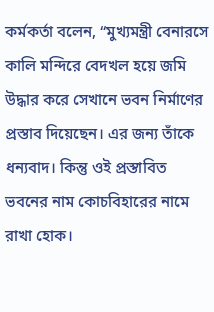কর্মকর্তা বলেন, “মুখ্যমন্ত্রী বেনারসে কালি মন্দিরে বেদখল হয়ে জমি উদ্ধার করে সেখানে ভবন নির্মাণের প্রস্তাব দিয়েছেন। এর জন্য তাঁকে ধন্যবাদ। কিন্তু ওই প্রস্তাবিত ভবনের নাম কোচবিহারের নামে রাখা হোক।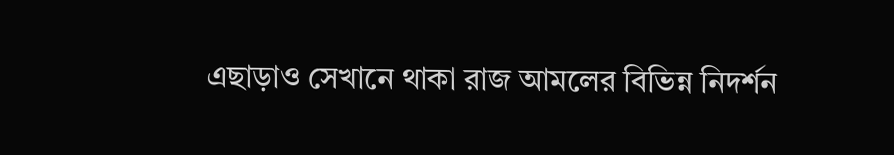এছাড়াও সেখানে থাকা রাজ আমলের বিভিন্ন নিদর্শন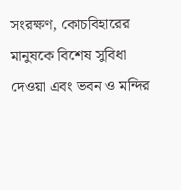সংরক্ষণ, কোচবিহারের মানুষকে বিশেষ সুবিধা দেওয়া এবং ভবন ও মন্দির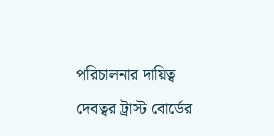পরিচালনার দায়িত্ব দেবত্বর ট্রাস্ট বোর্ডের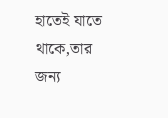হাতেই যাতে থাকে,তার জন্য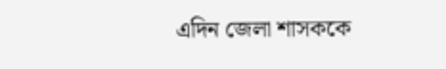এদিন জেলা শাসককে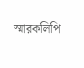স্মারকলিপি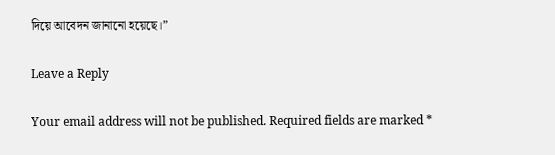দিয়ে আবেদন জানানো হয়েছে।”

Leave a Reply

Your email address will not be published. Required fields are marked *